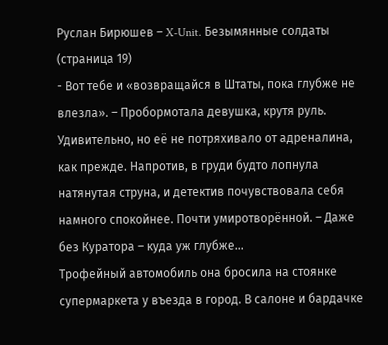Руслан Бирюшев – X-Unit. Безымянные солдаты (страница 19)
- Вот тебе и «возвращайся в Штаты, пока глубже не влезла». – Пробормотала девушка, крутя руль. Удивительно, но её не потряхивало от адреналина, как прежде. Напротив, в груди будто лопнула натянутая струна, и детектив почувствовала себя намного спокойнее. Почти умиротворённой. – Даже без Куратора – куда уж глубже…
Трофейный автомобиль она бросила на стоянке супермаркета у въезда в город. В салоне и бардачке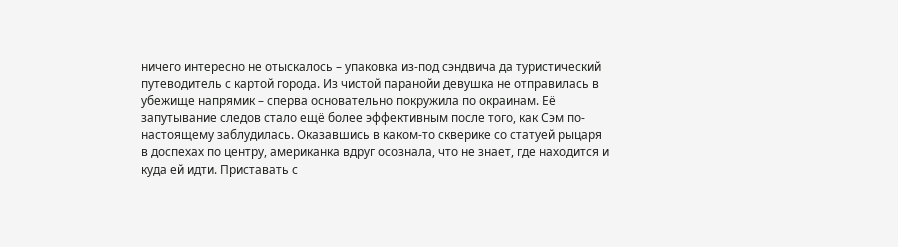ничего интересно не отыскалось – упаковка из-под сэндвича да туристический путеводитель с картой города. Из чистой паранойи девушка не отправилась в убежище напрямик – сперва основательно покружила по окраинам. Её запутывание следов стало ещё более эффективным после того, как Сэм по-настоящему заблудилась. Оказавшись в каком-то скверике со статуей рыцаря в доспехах по центру, американка вдруг осознала, что не знает, где находится и куда ей идти. Приставать с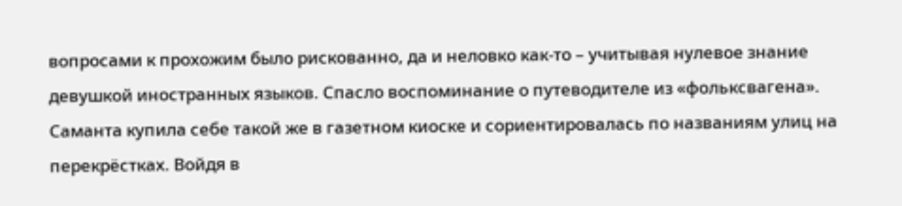вопросами к прохожим было рискованно, да и неловко как-то – учитывая нулевое знание девушкой иностранных языков. Спасло воспоминание о путеводителе из «фольксвагена». Саманта купила себе такой же в газетном киоске и сориентировалась по названиям улиц на перекрёстках. Войдя в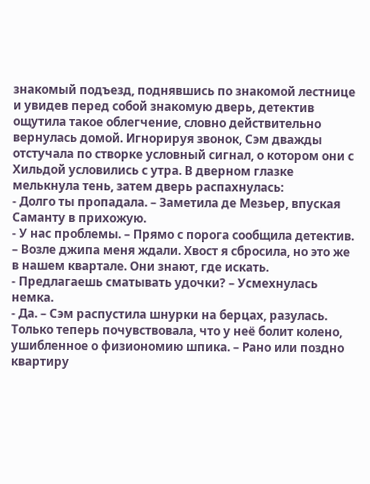знакомый подъезд, поднявшись по знакомой лестнице и увидев перед собой знакомую дверь, детектив ощутила такое облегчение, словно действительно вернулась домой. Игнорируя звонок, Сэм дважды отстучала по створке условный сигнал, о котором они с Хильдой условились с утра. В дверном глазке мелькнула тень, затем дверь распахнулась:
- Долго ты пропадала. – Заметила де Мезьер, впуская Саманту в прихожую.
- У нас проблемы. – Прямо с порога сообщила детектив. – Возле джипа меня ждали. Хвост я сбросила, но это же в нашем квартале. Они знают, где искать.
- Предлагаешь сматывать удочки? – Усмехнулась немка.
- Да. – Сэм распустила шнурки на берцах, разулась. Только теперь почувствовала, что у неё болит колено, ушибленное о физиономию шпика. – Рано или поздно квартиру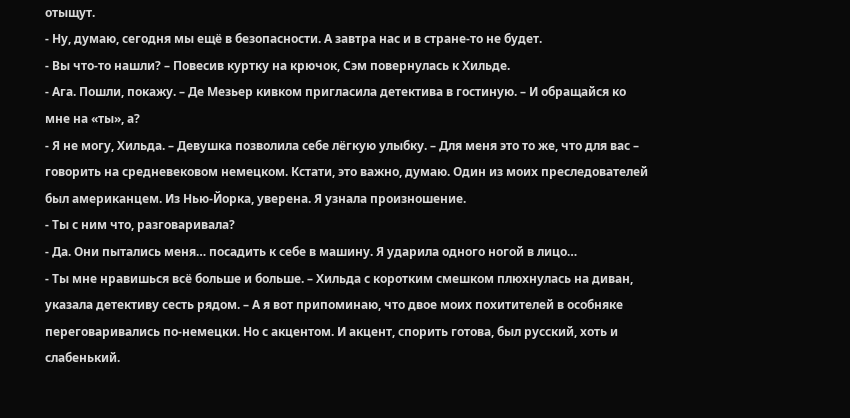отыщут.
- Ну, думаю, сегодня мы ещё в безопасности. А завтра нас и в стране-то не будет.
- Вы что-то нашли? – Повесив куртку на крючок, Сэм повернулась к Хильде.
- Ага. Пошли, покажу. – Де Мезьер кивком пригласила детектива в гостиную. – И обращайся ко мне на «ты», а?
- Я не могу, Хильда. – Девушка позволила себе лёгкую улыбку. – Для меня это то же, что для вас – говорить на средневековом немецком. Кстати, это важно, думаю. Один из моих преследователей был американцем. Из Нью-Йорка, уверена. Я узнала произношение.
- Ты с ним что, разговаривала?
- Да. Они пытались меня… посадить к себе в машину. Я ударила одного ногой в лицо…
- Ты мне нравишься всё больше и больше. – Хильда с коротким смешком плюхнулась на диван, указала детективу сесть рядом. – А я вот припоминаю, что двое моих похитителей в особняке переговаривались по-немецки. Но с акцентом. И акцент, спорить готова, был русский, хоть и слабенький.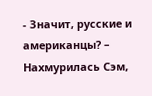- Значит, русские и американцы? – Нахмурилась Сэм,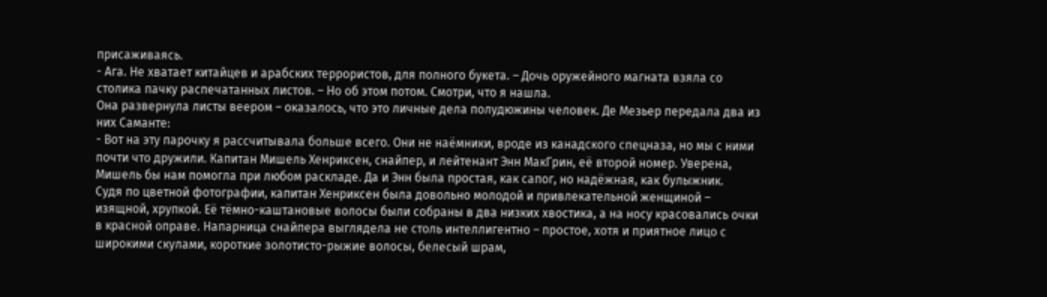присаживаясь.
- Ага. Не хватает китайцев и арабских террористов, для полного букета. – Дочь оружейного магната взяла со столика пачку распечатанных листов. – Но об этом потом. Смотри, что я нашла.
Она развернула листы веером – оказалось, что это личные дела полудюжины человек. Де Мезьер передала два из них Саманте:
- Вот на эту парочку я рассчитывала больше всего. Они не наёмники, вроде из канадского спецназа, но мы с ними почти что дружили. Капитан Мишель Хенриксен, снайпер, и лейтенант Энн МакГрин, её второй номер. Уверена, Мишель бы нам помогла при любом раскладе. Да и Энн была простая, как сапог, но надёжная, как булыжник.
Судя по цветной фотографии, капитан Хенриксен была довольно молодой и привлекательной женщиной – изящной, хрупкой. Её тёмно-каштановые волосы были собраны в два низких хвостика, а на носу красовались очки в красной оправе. Напарница снайпера выглядела не столь интеллигентно – простое, хотя и приятное лицо с широкими скулами, короткие золотисто-рыжие волосы, белесый шрам,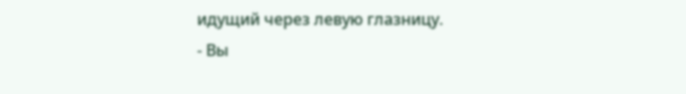идущий через левую глазницу.
- Вы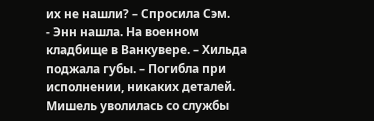их не нашли? – Спросила Сэм.
- Энн нашла. На военном кладбище в Ванкувере. – Хильда поджала губы. – Погибла при исполнении, никаких деталей. Мишель уволилась со службы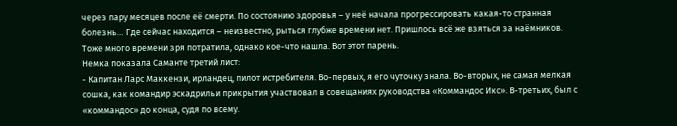через пару месяцев после её смерти. По состоянию здоровья – у неё начала прогрессировать какая-то странная болезнь… Где сейчас находится – неизвестно, рыться глубже времени нет. Пришлось всё же взяться за наёмников. Тоже много времени зря потратила, однако кое-что нашла. Вот этот парень.
Немка показала Саманте третий лист:
- Капитан Ларс Маккензи, ирландец, пилот истребителя. Во-первых, я его чуточку знала. Во-вторых, не самая мелкая сошка, как командир эскадрильи прикрытия участвовал в совещаниях руководства «Коммандос Икс». В-третьих, был с «коммандос» до конца, судя по всему.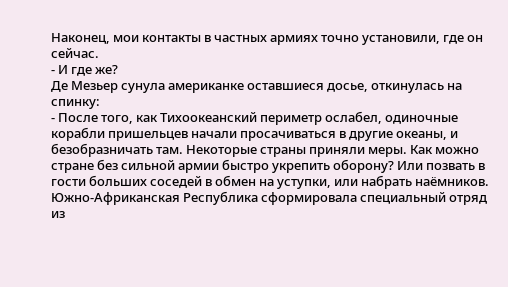Наконец, мои контакты в частных армиях точно установили, где он сейчас.
- И где же?
Де Мезьер сунула американке оставшиеся досье, откинулась на спинку:
- После того, как Тихоокеанский периметр ослабел, одиночные корабли пришельцев начали просачиваться в другие океаны, и безобразничать там. Некоторые страны приняли меры. Как можно стране без сильной армии быстро укрепить оборону? Или позвать в гости больших соседей в обмен на уступки, или набрать наёмников. Южно-Африканская Республика сформировала специальный отряд из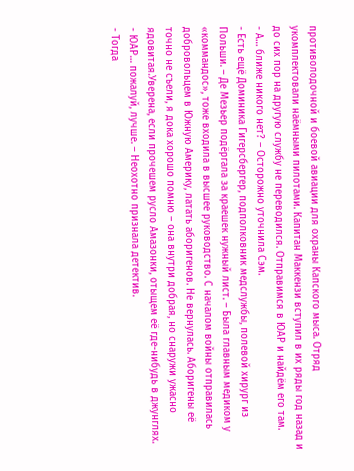противолодочной и боевой авиации для охраны Капского мыса. Отряд укомплектовали наёмными пилотами. Капитан Маккензи вступил в их ряды год назад и до сих пор на другую службу не переводился. Отправимся в ЮАР и найдём его там.
- А… ближе никого нет? – Осторожно уточнила Сэм.
- Есть ещё Доминика Гигерсбергер, подполковник медслужбы, полевой хирург из Польши. – Де Мезьер подёргала за краешек нужный лист. – Была главным медиком у «коммандос», тоже входила в высшее руководство. С началом войны отправилась добровольцем в Южную Америку, латать аборигенов. Не вернулась. Аборигены её точно не съели, я дока хорошо помню – она внутри добрая, но снаружи ужасно ядовитая.Уверена, если прочешем русло Амазонки, отыщем её где-нибудь в джунглях.
- ЮАР… пожалуй, лучше. – Неохотно признала детектив.
- Тогда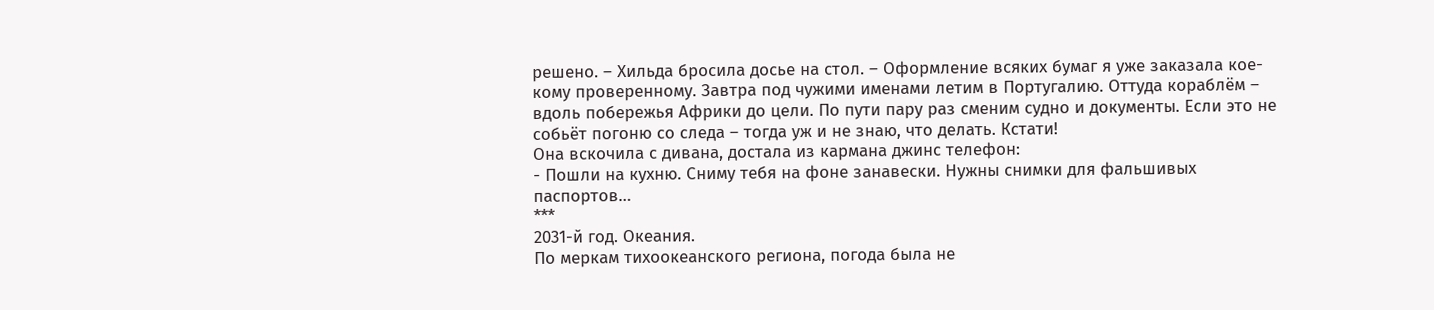решено. – Хильда бросила досье на стол. – Оформление всяких бумаг я уже заказала кое-кому проверенному. Завтра под чужими именами летим в Португалию. Оттуда кораблём – вдоль побережья Африки до цели. По пути пару раз сменим судно и документы. Если это не собьёт погоню со следа – тогда уж и не знаю, что делать. Кстати!
Она вскочила с дивана, достала из кармана джинс телефон:
- Пошли на кухню. Сниму тебя на фоне занавески. Нужны снимки для фальшивых паспортов…
***
2031-й год. Океания.
По меркам тихоокеанского региона, погода была не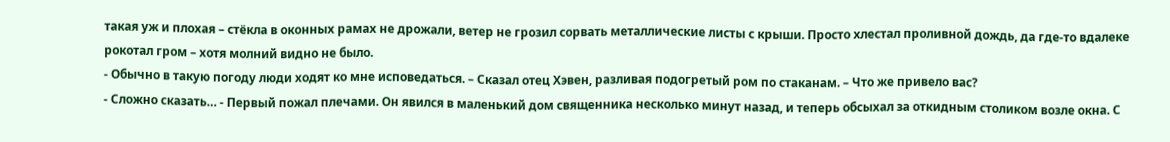такая уж и плохая – стёкла в оконных рамах не дрожали, ветер не грозил сорвать металлические листы с крыши. Просто хлестал проливной дождь, да где-то вдалеке рокотал гром – хотя молний видно не было.
- Обычно в такую погоду люди ходят ко мне исповедаться. – Сказал отец Хэвен, разливая подогретый ром по стаканам. – Что же привело вас?
- Сложно сказать… - Первый пожал плечами. Он явился в маленький дом священника несколько минут назад, и теперь обсыхал за откидным столиком возле окна. С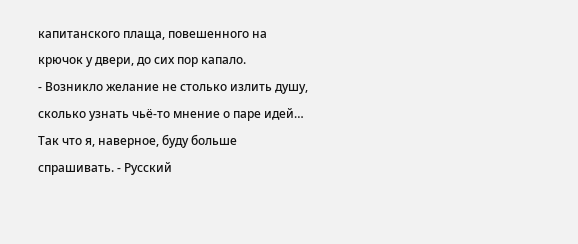капитанского плаща, повешенного на крючок у двери, до сих пор капало.
- Возникло желание не столько излить душу, сколько узнать чьё-то мнение о паре идей… Так что я, наверное, буду больше спрашивать. - Русский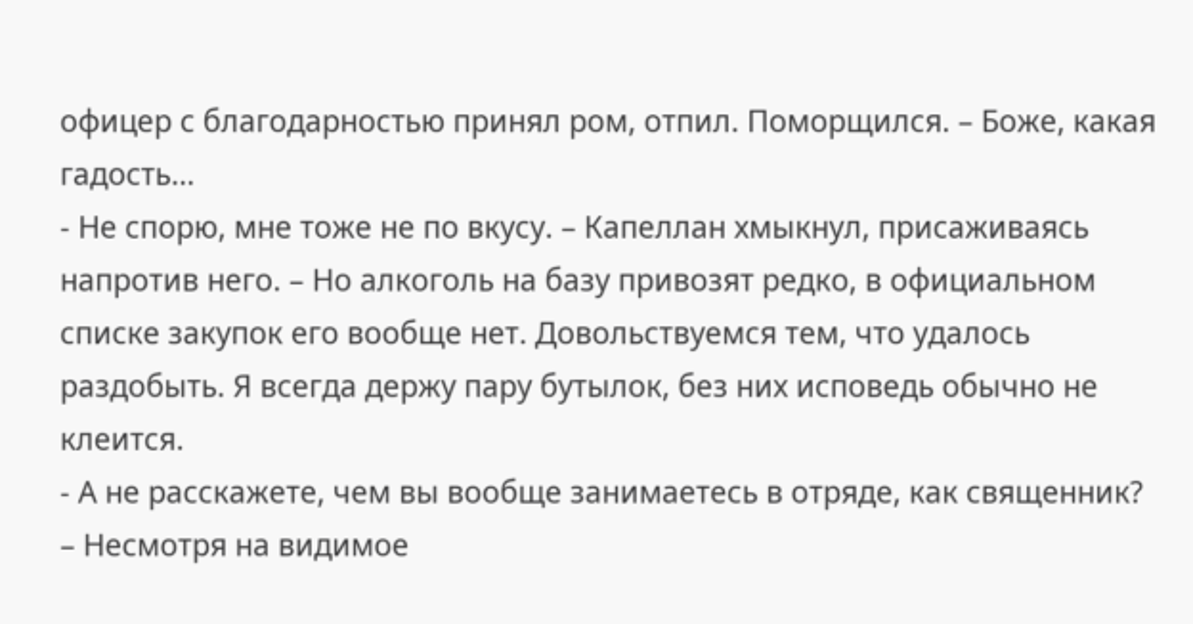офицер с благодарностью принял ром, отпил. Поморщился. – Боже, какая гадость…
- Не спорю, мне тоже не по вкусу. – Капеллан хмыкнул, присаживаясь напротив него. – Но алкоголь на базу привозят редко, в официальном списке закупок его вообще нет. Довольствуемся тем, что удалось раздобыть. Я всегда держу пару бутылок, без них исповедь обычно не клеится.
- А не расскажете, чем вы вообще занимаетесь в отряде, как священник? – Несмотря на видимое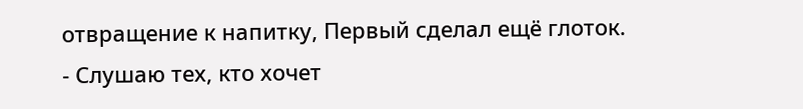отвращение к напитку, Первый сделал ещё глоток.
- Слушаю тех, кто хочет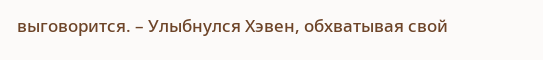выговорится. – Улыбнулся Хэвен, обхватывая свой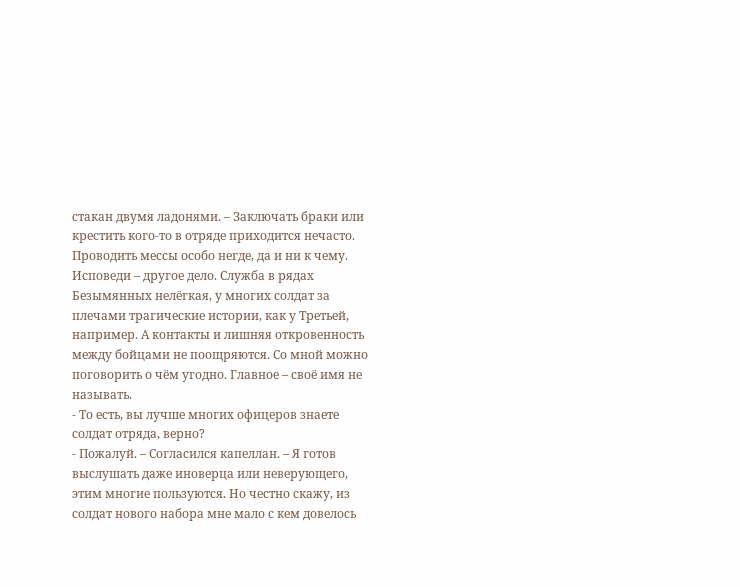стакан двумя ладонями. – Заключать браки или крестить кого-то в отряде приходится нечасто. Проводить мессы особо негде, да и ни к чему. Исповеди – другое дело. Служба в рядах Безымянных нелёгкая, у многих солдат за плечами трагические истории, как у Третьей, например. А контакты и лишняя откровенность между бойцами не поощряются. Со мной можно поговорить о чём угодно. Главное – своё имя не называть.
- То есть, вы лучше многих офицеров знаете солдат отряда, верно?
- Пожалуй. – Согласился капеллан. – Я готов выслушать даже иноверца или неверующего, этим многие пользуются. Но честно скажу, из солдат нового набора мне мало с кем довелось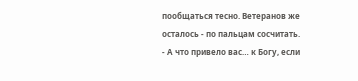пообщаться тесно. Ветеранов же осталось - по пальцам сосчитать.
- А что привело вас… к Богу, если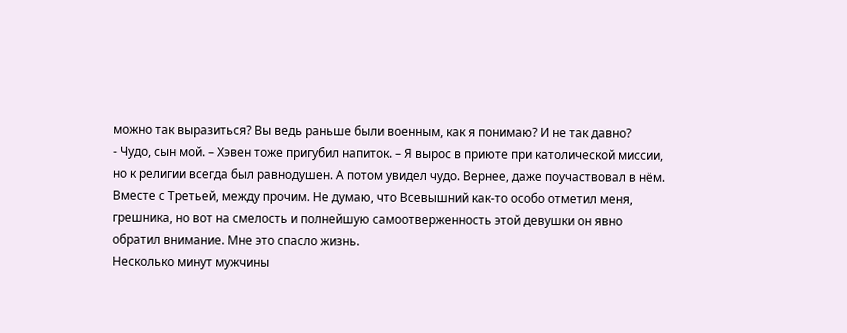можно так выразиться? Вы ведь раньше были военным, как я понимаю? И не так давно?
- Чудо, сын мой. – Хэвен тоже пригубил напиток. – Я вырос в приюте при католической миссии, но к религии всегда был равнодушен. А потом увидел чудо. Вернее, даже поучаствовал в нём. Вместе с Третьей, между прочим. Не думаю, что Всевышний как-то особо отметил меня, грешника, но вот на смелость и полнейшую самоотверженность этой девушки он явно обратил внимание. Мне это спасло жизнь.
Несколько минут мужчины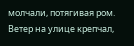молчали, потягивая ром. Ветер на улице крепчал,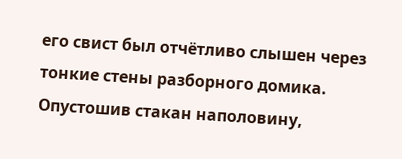его свист был отчётливо слышен через тонкие стены разборного домика. Опустошив стакан наполовину,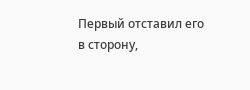Первый отставил его в сторону,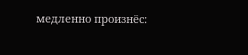медленно произнёс: